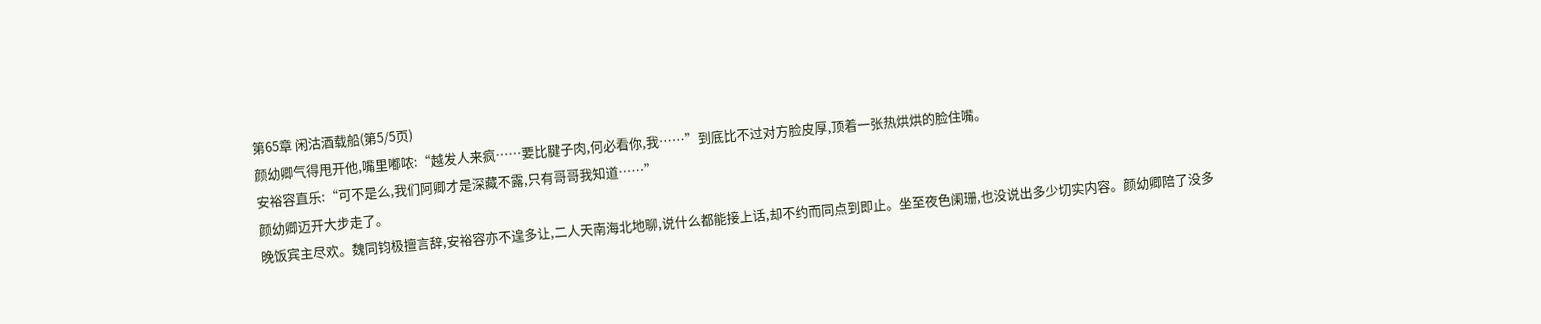第65章 闲沽酒载船(第5/5页)
颜幼卿气得甩开他,嘴里嘟哝:“越发人来疯……要比腱子肉,何必看你,我……”到底比不过对方脸皮厚,顶着一张热烘烘的脸住嘴。
安裕容直乐:“可不是么,我们阿卿才是深藏不露,只有哥哥我知道……”
颜幼卿迈开大步走了。
晚饭宾主尽欢。魏同钧极擅言辞,安裕容亦不遑多让,二人天南海北地聊,说什么都能接上话,却不约而同点到即止。坐至夜色阑珊,也没说出多少切实内容。颜幼卿陪了没多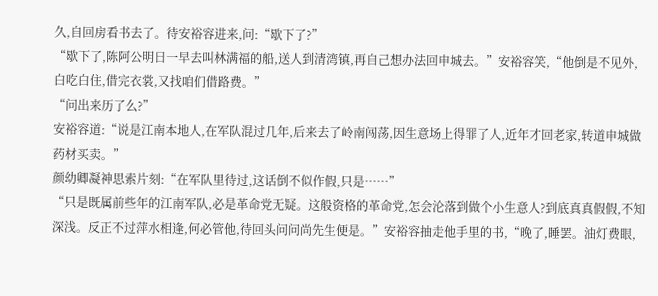久,自回房看书去了。待安裕容进来,问:“歇下了?”
“歇下了,陈阿公明日一早去叫林满福的船,送人到清湾镇,再自己想办法回申城去。”安裕容笑,“他倒是不见外,白吃白住,借完衣裳,又找咱们借路费。”
“问出来历了么?”
安裕容道:“说是江南本地人,在军队混过几年,后来去了岭南闯荡,因生意场上得罪了人,近年才回老家,转道申城做药材买卖。”
颜幼卿凝神思索片刻:“在军队里待过,这话倒不似作假,只是……”
“只是既属前些年的江南军队,必是革命党无疑。这般资格的革命党,怎会沦落到做个小生意人?到底真真假假,不知深浅。反正不过萍水相逢,何必管他,待回头问问尚先生便是。”安裕容抽走他手里的书,“晚了,睡罢。油灯费眼,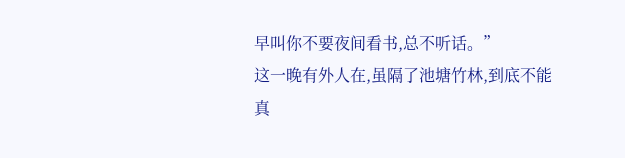早叫你不要夜间看书,总不听话。”
这一晚有外人在,虽隔了池塘竹林,到底不能真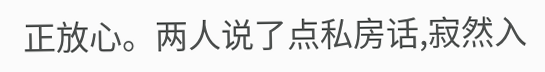正放心。两人说了点私房话,寂然入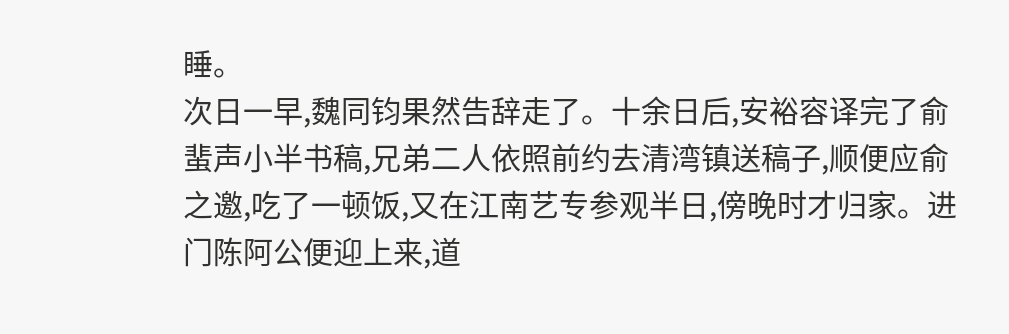睡。
次日一早,魏同钧果然告辞走了。十余日后,安裕容译完了俞蜚声小半书稿,兄弟二人依照前约去清湾镇送稿子,顺便应俞之邀,吃了一顿饭,又在江南艺专参观半日,傍晚时才归家。进门陈阿公便迎上来,道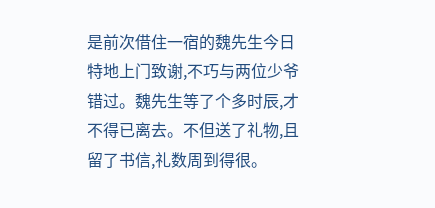是前次借住一宿的魏先生今日特地上门致谢,不巧与两位少爷错过。魏先生等了个多时辰,才不得已离去。不但送了礼物,且留了书信,礼数周到得很。